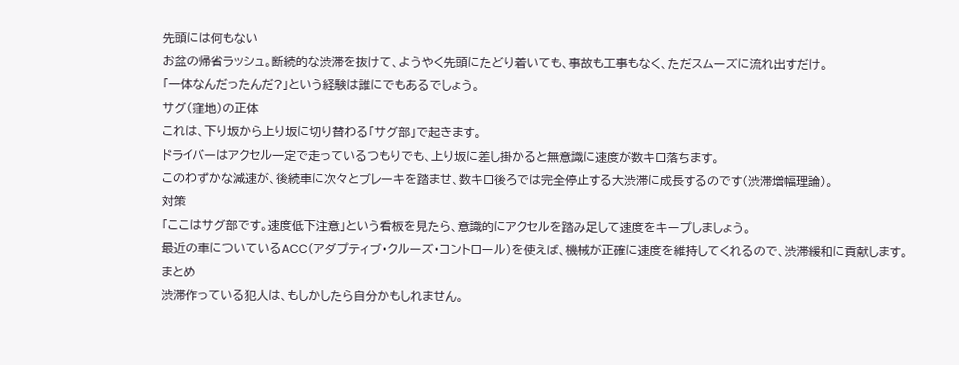先頭には何もない
お盆の帰省ラッシュ。断続的な渋滞を抜けて、ようやく先頭にたどり着いても、事故も工事もなく、ただスムーズに流れ出すだけ。
「一体なんだったんだ?」という経験は誰にでもあるでしょう。
サグ(窪地)の正体
これは、下り坂から上り坂に切り替わる「サグ部」で起きます。
ドライバーはアクセル一定で走っているつもりでも、上り坂に差し掛かると無意識に速度が数キロ落ちます。
このわずかな減速が、後続車に次々とブレーキを踏ませ、数キロ後ろでは完全停止する大渋滞に成長するのです(渋滞増幅理論)。
対策
「ここはサグ部です。速度低下注意」という看板を見たら、意識的にアクセルを踏み足して速度をキープしましょう。
最近の車についているACC(アダプティブ・クルーズ・コントロール)を使えば、機械が正確に速度を維持してくれるので、渋滞緩和に貢献します。
まとめ
渋滞作っている犯人は、もしかしたら自分かもしれません。